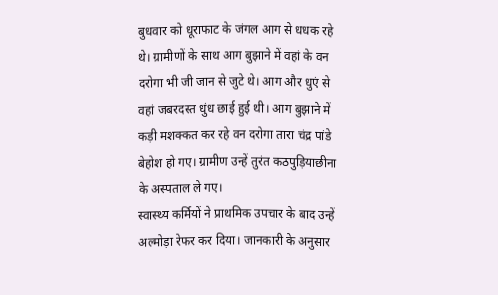बुधवार को धूराफाट के जंगल आग से धधक रहे थे। ग्रामीणों के साथ आग बुझाने में वहां के वन दरोगा भी जी जान से जुटे थे। आग और धुएं से वहां जबरदस्त धुंध छाई हुई थी। आग बुझाने में कड़ी मशक्कत कर रहे वन दरोगा तारा चंद्र पांडे बेहोश हो गए। ग्रामीण उन्हें तुरंत कठपुड़ियाछीना के अस्पताल ले गए।
स्वास्थ्य कर्मियों ने प्राथमिक उपचार के बाद उन्हें अल्मोड़ा रेफर कर दिया। जानकारी के अनुसार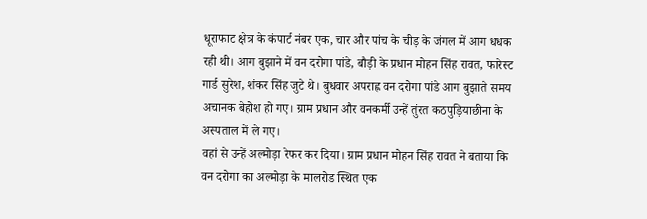धूराफाट क्षेत्र के कंपार्ट नंबर एक, चार और पांच के चीड़ के जंगल में आग धधक रही थी। आग बुझाने में वन दरोगा पांडे, बौड़ी के प्रधान मोहन सिंह रावत, फारेस्ट गार्ड सुरेश, शंकर सिंह जुटे थे। बुधवार अपराह्न वन दरोगा पांडे आग बुझाते समय अचानक बेहोश हो गए। ग्राम प्रधान और वनकर्मी उन्हें तुंरत कठपुड़ियाछीना के अस्पताल में ले गए।
वहां से उन्हें अल्मोड़ा रेफर कर दिया। ग्राम प्रधान मोहन सिंह रावत ने बताया कि वन दरोगा का अल्मोड़ा के मालरोड स्थित एक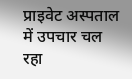प्राइवेट अस्पताल में उपचार चल रहा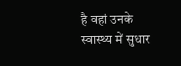है वहां उनके स्वास्थ्य में सुधार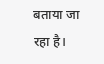बताया जा रहा है।